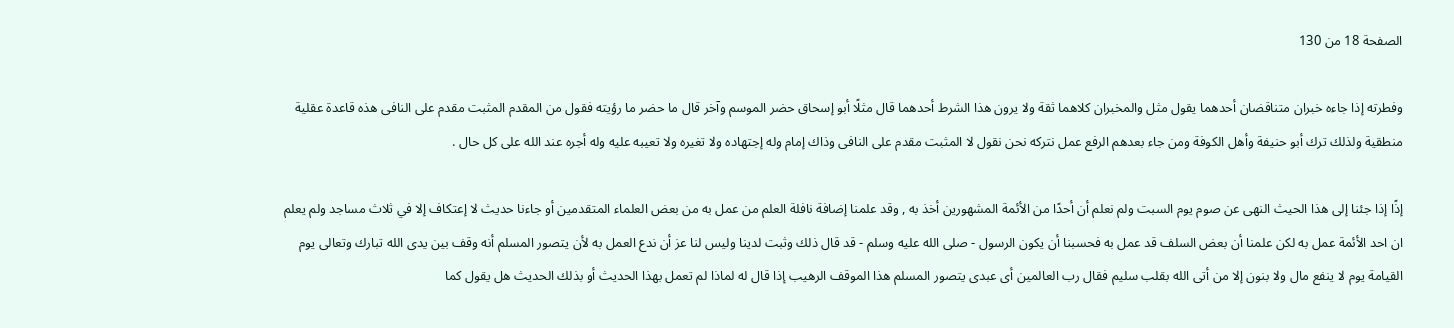الصفحة 18 من 130

وفطرته إذا جاءه خبران متناقضان أحدهما يقول مثل والمخبران كلاهما ثقة ولا يرون هذا الشرط أحدهما قال مثلًا أبو إسحاق حضر الموسم وآخر قال ما حضر ما رؤيته فقول من المقدم المثبت مقدم على النافى هذه قاعدة عقلية منطقية ولذلك ترك أبو حنيفة وأهل الكوفة ومن جاء بعدهم الرفع عمل نتركه نحن نقول لا المثبت مقدم على النافى وذاك إمام وله إجتهاده ولا تغيره ولا تعيبه عليه وله أجره عند الله على كل حال .

إذًا إذا جئنا إلى هذا الحيث النهى عن صوم يوم السبت ولم نعلم أن أحدًا من الأئمة المشهورين أخذ به , وقد علمنا إضافة نافلة العلم من عمل به من بعض العلماء المتقدمين أو جاءنا حديث لا إعتكاف إلا في ثلاث مساجد ولم يعلم ان احد الأئمة عمل به لكن علمنا أن بعض السلف قد عمل به فحسبنا أن يكون الرسول - صلى الله عليه وسلم - قد قال ذلك وثبت لدينا وليس لنا عز أن ندع العمل به لأن يتصور المسلم أنه وقف بين يدى الله تبارك وتعالى يوم القيامة يوم لا ينفع مال ولا بنون إلا من أتى الله بقلب سليم فقال رب العالمين أى عبدى يتصور المسلم هذا الموقف الرهيب إذا قال له لماذا لم تعمل بهذا الحديث أو بذلك الحديث هل يقول كما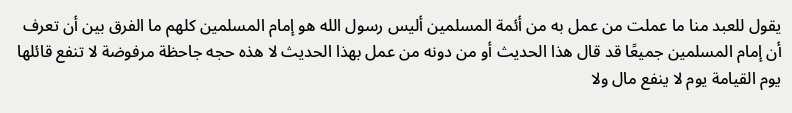يقول للعبد منا ما عملت من عمل به من أئمة المسلمين أليس رسول الله هو إمام المسلمين كلهم ما الفرق بين أن تعرف أن إمام المسلمين جميعًا قد قال هذا الحديث أو من دونه من عمل بهذا الحديث لا هذه حجه جاحظة مرفوضة لا تنفع قائلها يوم القيامة يوم لا ينفع مال ولا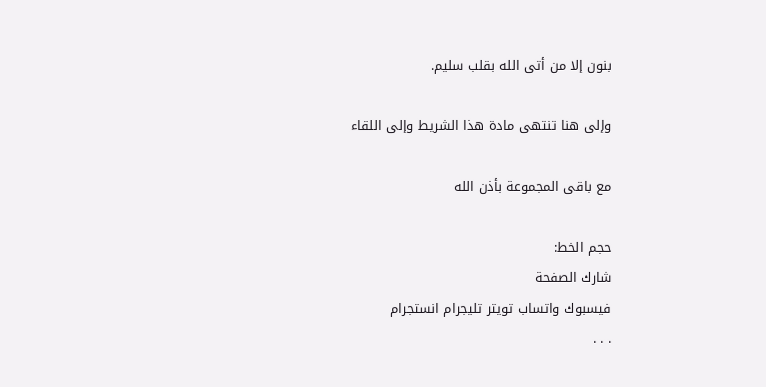بنون إلا من أتى الله بقلب سليم.

وإلى هنا تنتهى مادة هذا الشريط وإلى اللقاء

مع باقى المجموعة بأذن الله

حجم الخط:
شارك الصفحة
فيسبوك واتساب تويتر تليجرام انستجرام
. . .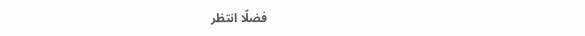فضلًا انتظر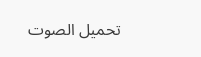تحميل الصوت